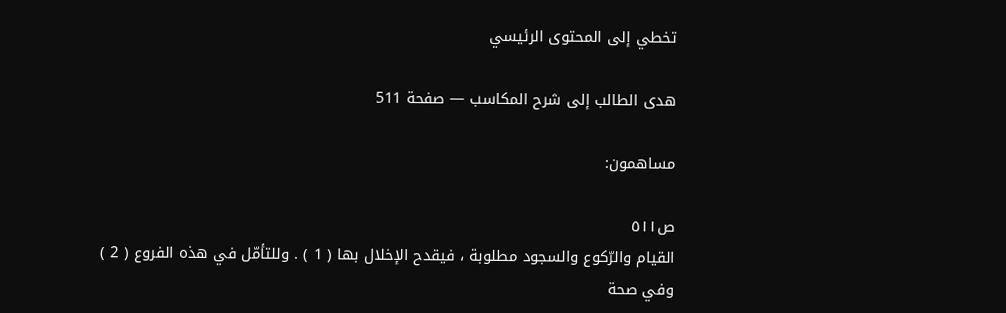تخطي إلى المحتوى الرئيسي

هدى الطالب إلى شرح المكاسب — صفحة 511

مساهمون:

ص٥١١
القيام والرّكوع والسجود مطلوبة ، فيقدح الإخلال بها ( 1 ) . وللتأمّل في هذه الفروع ( 2 ) وفي صحة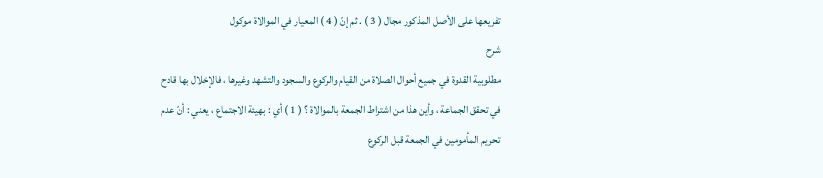تفريعها على الأصل المذكور مجال ( 3 ) . ثم إنّ ( 4 ) المعيار في الموالاة موكول
شرح
مطلوبية القدوة في جميع أحوال الصلاة من القيام والركوع والسجود والتشهد وغيرها ، فالإخلال بها قادح في تحقق الجماعة ، وأين هذا من اشتراط الجمعة بالموالاة ؟ ( 1 ) أي : بهيئة الاجتماع ، يعني : أنّ عدم تحريم المأمومين في الجمعة قبل الركوع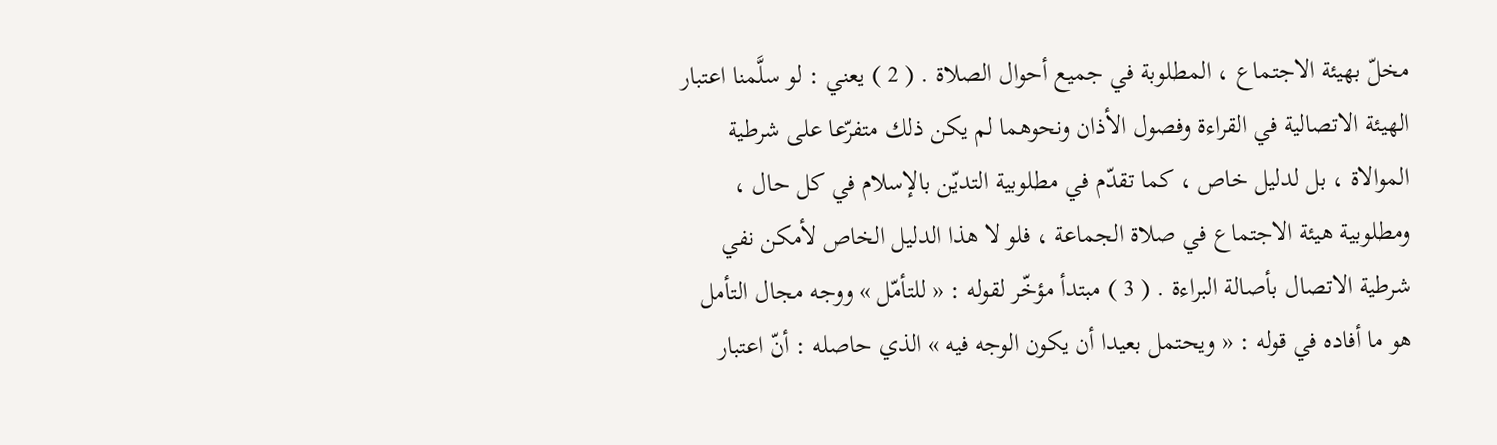مخلّ بهيئة الاجتماع ، المطلوبة في جميع أحوال الصلاة . ( 2 ) يعني : لو سلَّمنا اعتبار الهيئة الاتصالية في القراءة وفصول الأذان ونحوهما لم يكن ذلك متفرّعا على شرطية الموالاة ، بل لدليل خاص ، كما تقدّم في مطلوبية التديّن بالإسلام في كل حال ، ومطلوبية هيئة الاجتماع في صلاة الجماعة ، فلو لا هذا الدليل الخاص لأمكن نفي شرطية الاتصال بأصالة البراءة . ( 3 ) مبتدأ مؤخّر لقوله : « للتأمّل » ووجه مجال التأمل هو ما أفاده في قوله : « ويحتمل بعيدا أن يكون الوجه فيه » الذي حاصله : أنّ اعتبار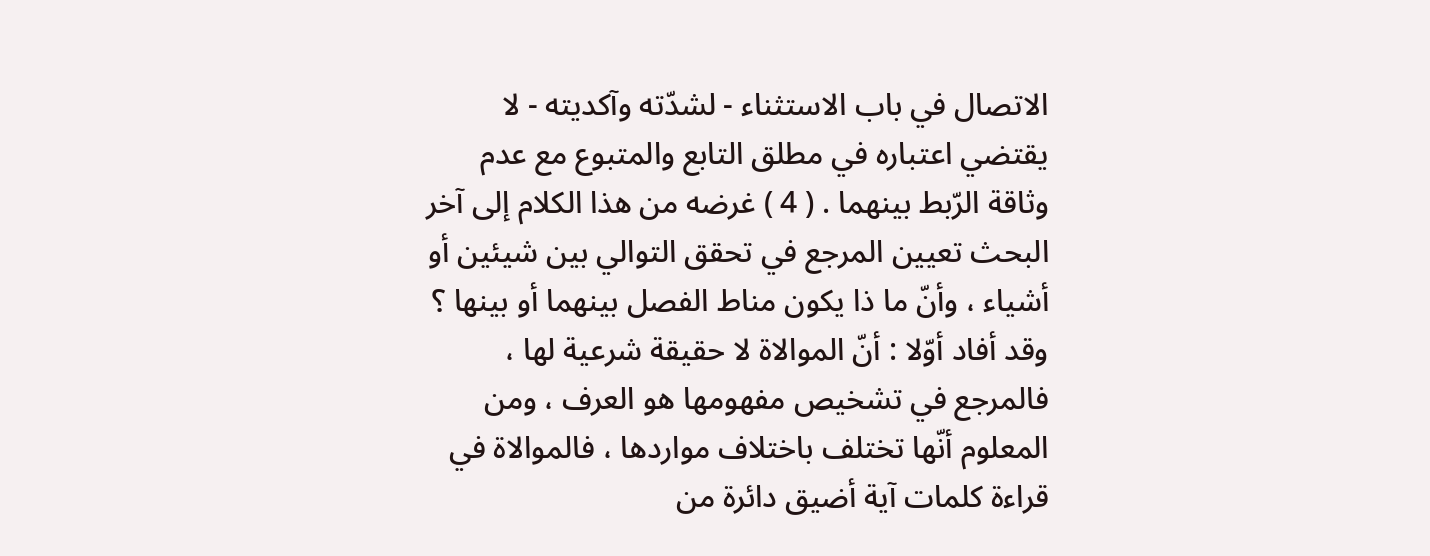الاتصال في باب الاستثناء - لشدّته وآكديته - لا يقتضي اعتباره في مطلق التابع والمتبوع مع عدم وثاقة الرّبط بينهما . ( 4 ) غرضه من هذا الكلام إلى آخر البحث تعيين المرجع في تحقق التوالي بين شيئين أو أشياء ، وأنّ ما ذا يكون مناط الفصل بينهما أو بينها ؟ وقد أفاد أوّلا : أنّ الموالاة لا حقيقة شرعية لها ، فالمرجع في تشخيص مفهومها هو العرف ، ومن المعلوم أنّها تختلف باختلاف مواردها ، فالموالاة في قراءة كلمات آية أضيق دائرة من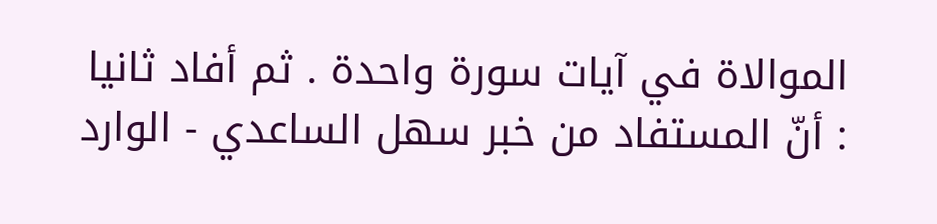الموالاة في آيات سورة واحدة . ثم أفاد ثانيا : أنّ المستفاد من خبر سهل الساعدي - الوارد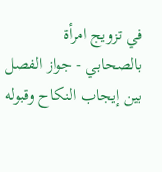في تزويج امرأة بالصحابي - جواز الفصل بين إيجاب النكاح وقبوله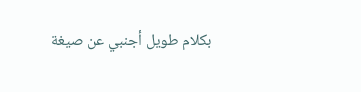بكلام طويل أجنبي عن صيغة